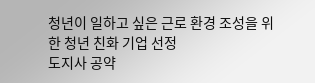청년이 일하고 싶은 근로 환경 조성을 위한 청년 친화 기업 선정
도지사 공약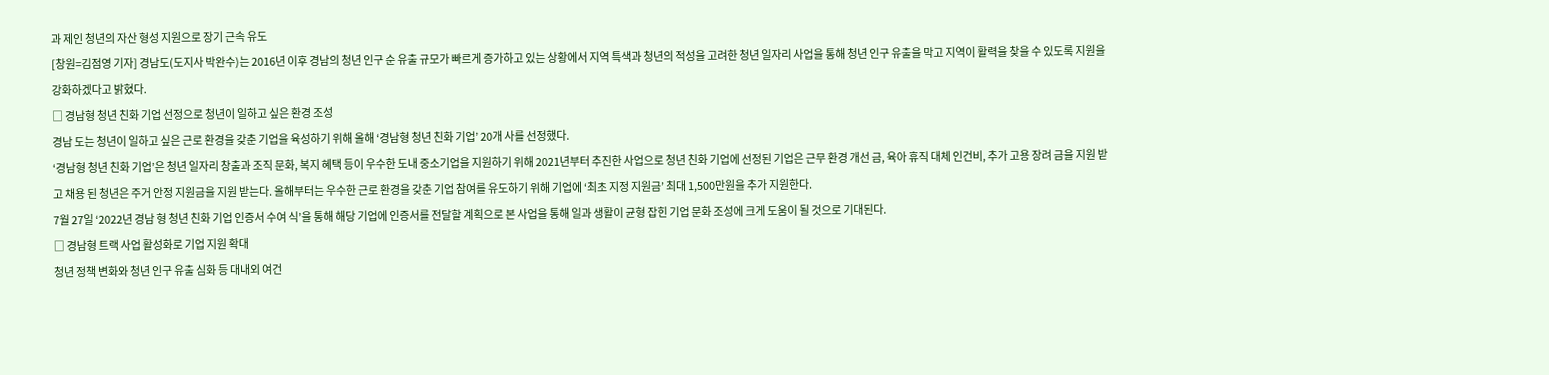과 제인 청년의 자산 형성 지원으로 장기 근속 유도
[창원=김점영 기자] 경남도(도지사 박완수)는 2016년 이후 경남의 청년 인구 순 유출 규모가 빠르게 증가하고 있는 상황에서 지역 특색과 청년의 적성을 고려한 청년 일자리 사업을 통해 청년 인구 유출을 막고 지역이 활력을 찾을 수 있도록 지원을 강화하겠다고 밝혔다.
□ 경남형 청년 친화 기업 선정으로 청년이 일하고 싶은 환경 조성
경남 도는 청년이 일하고 싶은 근로 환경을 갖춘 기업을 육성하기 위해 올해 ‘경남형 청년 친화 기업’ 20개 사를 선정했다.
‘경남형 청년 친화 기업’은 청년 일자리 창출과 조직 문화, 복지 혜택 등이 우수한 도내 중소기업을 지원하기 위해 2021년부터 추진한 사업으로 청년 친화 기업에 선정된 기업은 근무 환경 개선 금, 육아 휴직 대체 인건비, 추가 고용 장려 금을 지원 받고 채용 된 청년은 주거 안정 지원금을 지원 받는다. 올해부터는 우수한 근로 환경을 갖춘 기업 참여를 유도하기 위해 기업에 ‘최초 지정 지원금’ 최대 1,500만원을 추가 지원한다.
7월 27일 ‘2022년 경남 형 청년 친화 기업 인증서 수여 식’을 통해 해당 기업에 인증서를 전달할 계획으로 본 사업을 통해 일과 생활이 균형 잡힌 기업 문화 조성에 크게 도움이 될 것으로 기대된다.
□ 경남형 트랙 사업 활성화로 기업 지원 확대
청년 정책 변화와 청년 인구 유출 심화 등 대내외 여건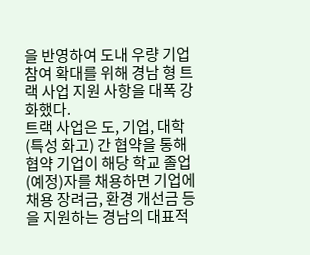을 반영하여 도내 우량 기업 참여 확대를 위해 경남 형 트랙 사업 지원 사항을 대폭 강화했다.
트랙 사업은 도, 기업, 대학(특성 화고) 간 협약을 통해 협약 기업이 해당 학교 졸업(예정)자를 채용하면 기업에 채용 장려금, 환경 개선금 등을 지원하는 경남의 대표적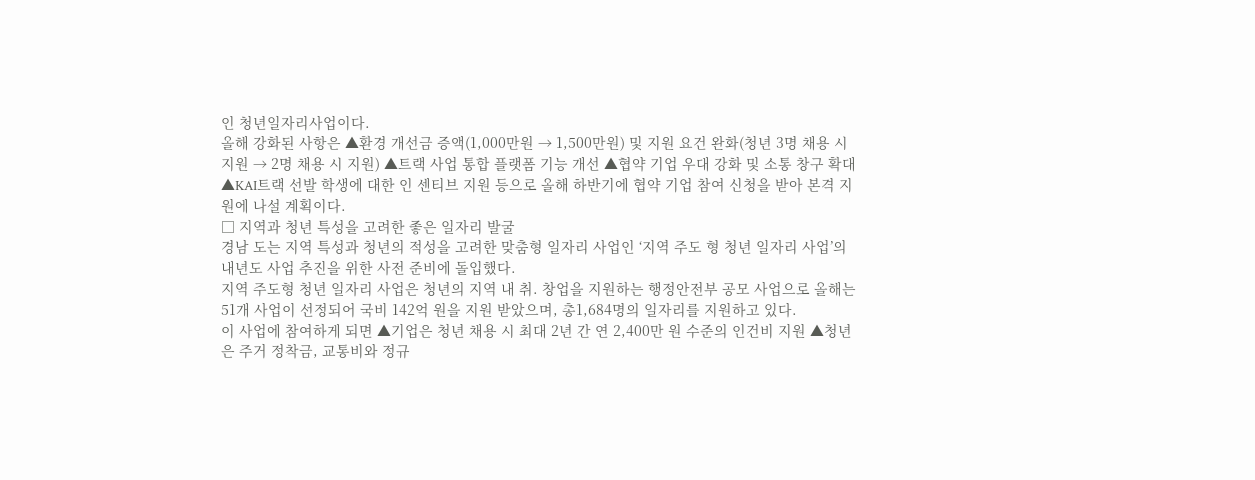인 청년일자리사업이다.
올해 강화된 사항은 ▲환경 개선금 증액(1,000만원 → 1,500만원) 및 지원 요건 완화(청년 3명 채용 시 지원 → 2명 채용 시 지원) ▲트랙 사업 통합 플랫폼 기능 개선 ▲협약 기업 우대 강화 및 소통 창구 확대 ▲KAI트랙 선발 학생에 대한 인 센티브 지원 등으로 올해 하반기에 협약 기업 참여 신청을 받아 본격 지원에 나설 계획이다.
□ 지역과 청년 특성을 고려한 좋은 일자리 발굴
경남 도는 지역 특성과 청년의 적성을 고려한 맞춤형 일자리 사업인 ‘지역 주도 형 청년 일자리 사업’의 내년도 사업 추진을 위한 사전 준비에 돌입했다.
지역 주도형 청년 일자리 사업은 청년의 지역 내 취. 창업을 지원하는 행정안전부 공모 사업으로 올해는 51개 사업이 선정되어 국비 142억 원을 지원 받았으며, 총1,684명의 일자리를 지원하고 있다.
이 사업에 참여하게 되면 ▲기업은 청년 채용 시 최대 2년 간 연 2,400만 원 수준의 인건비 지원 ▲청년은 주거 정착금, 교통비와 정규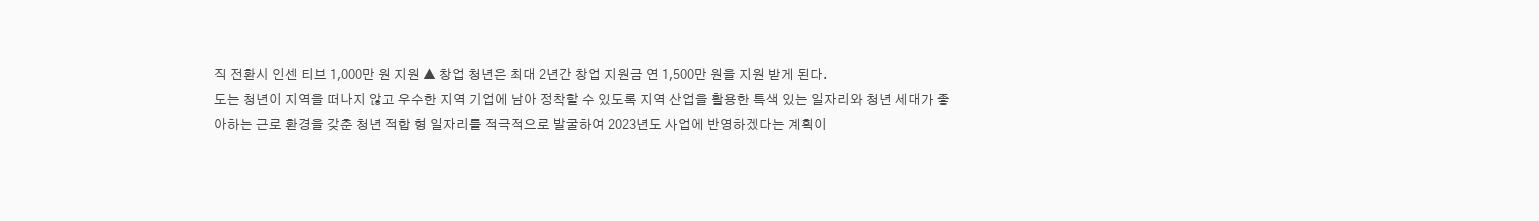직 전환시 인센 티브 1,000만 원 지원 ▲ 창업 청년은 최대 2년간 창업 지원금 연 1,500만 원을 지원 받게 된다.
도는 청년이 지역을 떠나지 않고 우수한 지역 기업에 남아 정착할 수 있도록 지역 산업을 활용한 특색 있는 일자리와 청년 세대가 좋아하는 근로 환경을 갖춘 청년 적합 형 일자리를 적극적으로 발굴하여 2023년도 사업에 반영하겠다는 계획이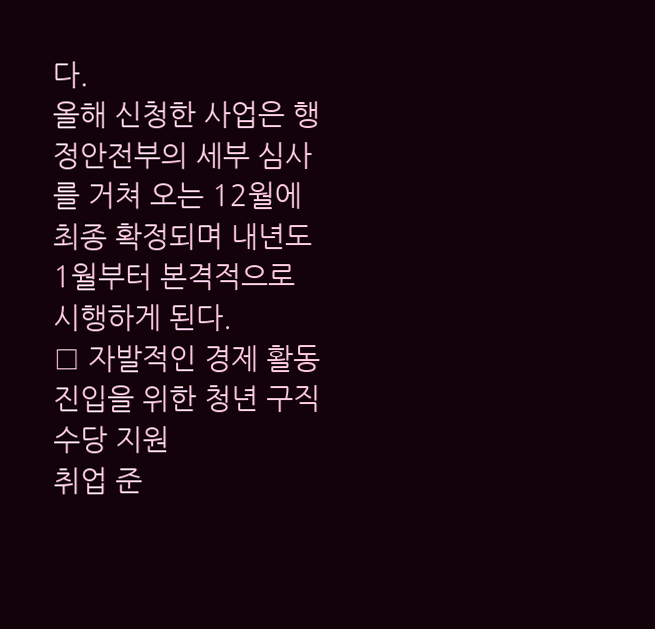다.
올해 신청한 사업은 행정안전부의 세부 심사를 거쳐 오는 12월에 최종 확정되며 내년도 1월부터 본격적으로 시행하게 된다.
□ 자발적인 경제 활동 진입을 위한 청년 구직 수당 지원
취업 준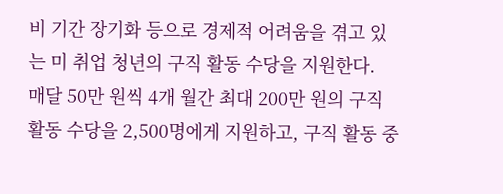비 기간 장기화 등으로 경제적 어려움을 겪고 있는 미 취업 청년의 구직 활동 수당을 지원한다.
매달 50만 원씩 4개 월간 최대 200만 원의 구직 활동 수당을 2,500명에게 지원하고, 구직 활동 중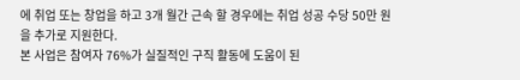에 취업 또는 창업을 하고 3개 월간 근속 할 경우에는 취업 성공 수당 50만 원을 추가로 지원한다.
본 사업은 참여자 76%가 실질적인 구직 활동에 도움이 된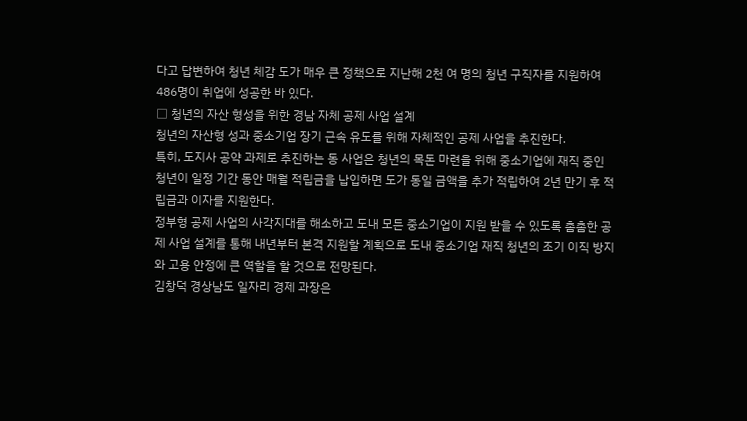다고 답변하여 청년 체감 도가 매우 큰 정책으로 지난해 2천 여 명의 청년 구직자를 지원하여 486명이 취업에 성공한 바 있다.
□ 청년의 자산 형성을 위한 경남 자체 공제 사업 설계
청년의 자산형 성과 중소기업 장기 근속 유도를 위해 자체적인 공제 사업을 추진한다.
특히, 도지사 공약 과제로 추진하는 동 사업은 청년의 목돈 마련을 위해 중소기업에 재직 중인 청년이 일정 기간 동안 매월 적립금을 납입하면 도가 동일 금액을 추가 적립하여 2년 만기 후 적립금과 이자를 지원한다.
정부형 공제 사업의 사각지대를 해소하고 도내 모든 중소기업이 지원 받을 수 있도록 촘촘한 공제 사업 설계를 통해 내년부터 본격 지원할 계획으로 도내 중소기업 재직 청년의 조기 이직 방지와 고용 안정에 큰 역할을 할 것으로 전망된다.
김창덕 경상남도 일자리 경제 과장은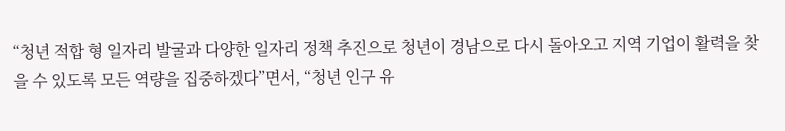“청년 적합 형 일자리 발굴과 다양한 일자리 정책 추진으로 청년이 경남으로 다시 돌아오고 지역 기업이 활력을 찾을 수 있도록 모든 역량을 집중하겠다”면서, “청년 인구 유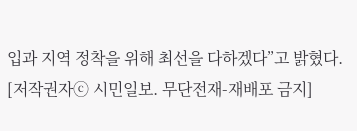입과 지역 정착을 위해 최선을 다하겠다”고 밝혔다.
[저작권자ⓒ 시민일보. 무단전재-재배포 금지]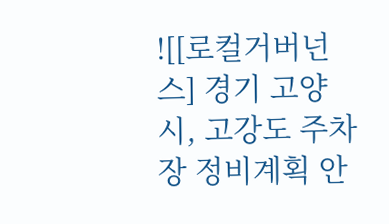![[로컬거버넌스] 경기 고양시, 고강도 주차장 정비계획 안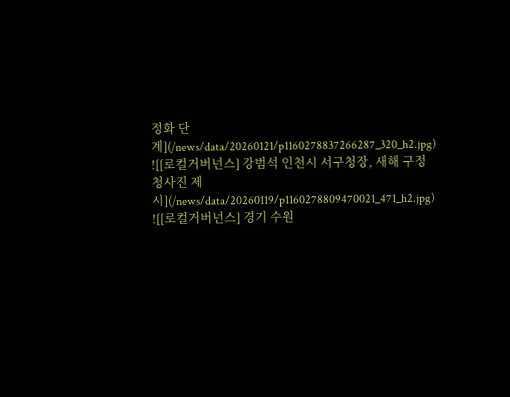정화 단계](/news/data/20260121/p1160278837266287_320_h2.jpg)
![[로컬거버넌스] 강범석 인천시 서구청장, 새해 구정 청사진 제시](/news/data/20260119/p1160278809470021_471_h2.jpg)
![[로컬거버넌스] 경기 수원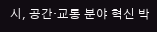시, 공간·교통 분야 혁신 박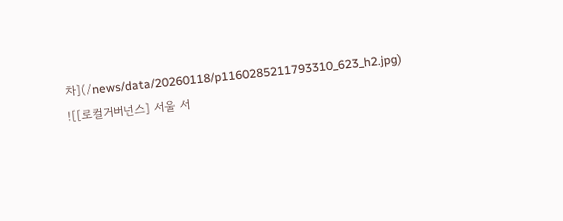차](/news/data/20260118/p1160285211793310_623_h2.jpg)
![[로컬거버넌스] 서울 서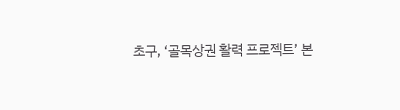초구, ‘골목상권 활력 프로젝트’ 본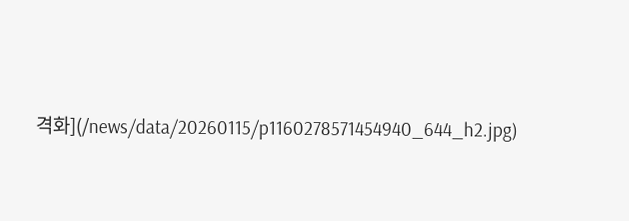격화](/news/data/20260115/p1160278571454940_644_h2.jpg)